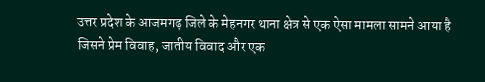उत्तर प्रदेश के आजमगढ़ जिले के मेहनगर थाना क्षेत्र से एक ऐसा मामला सामने आया है जिसने प्रेम विवाह, जातीय विवाद और एक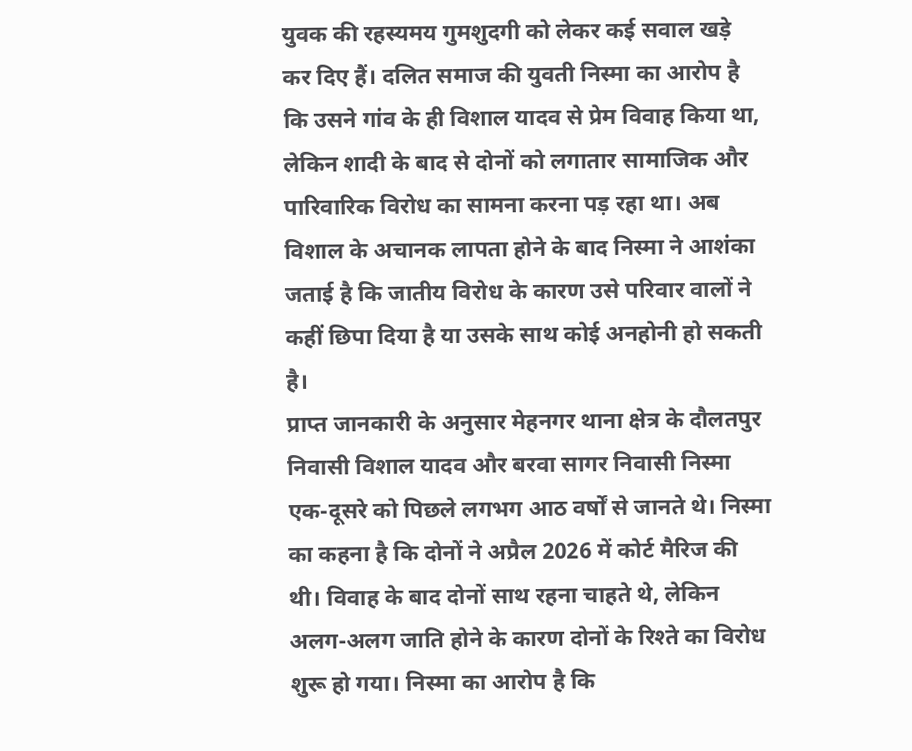युवक की रहस्यमय गुमशुदगी को लेकर कई सवाल खड़े कर दिए हैं। दलित समाज की युवती निस्मा का आरोप है कि उसने गांव के ही विशाल यादव से प्रेम विवाह किया था, लेकिन शादी के बाद से दोनों को लगातार सामाजिक और पारिवारिक विरोध का सामना करना पड़ रहा था। अब विशाल के अचानक लापता होने के बाद निस्मा ने आशंका जताई है कि जातीय विरोध के कारण उसे परिवार वालों ने कहीं छिपा दिया है या उसके साथ कोई अनहोनी हो सकती है।
प्राप्त जानकारी के अनुसार मेहनगर थाना क्षेत्र के दौलतपुर निवासी विशाल यादव और बरवा सागर निवासी निस्मा एक-दूसरे को पिछले लगभग आठ वर्षों से जानते थे। निस्मा का कहना है कि दोनों ने अप्रैल 2026 में कोर्ट मैरिज की थी। विवाह के बाद दोनों साथ रहना चाहते थे, लेकिन अलग-अलग जाति होने के कारण दोनों के रिश्ते का विरोध शुरू हो गया। निस्मा का आरोप है कि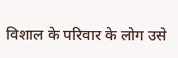विशाल के परिवार के लोग उसे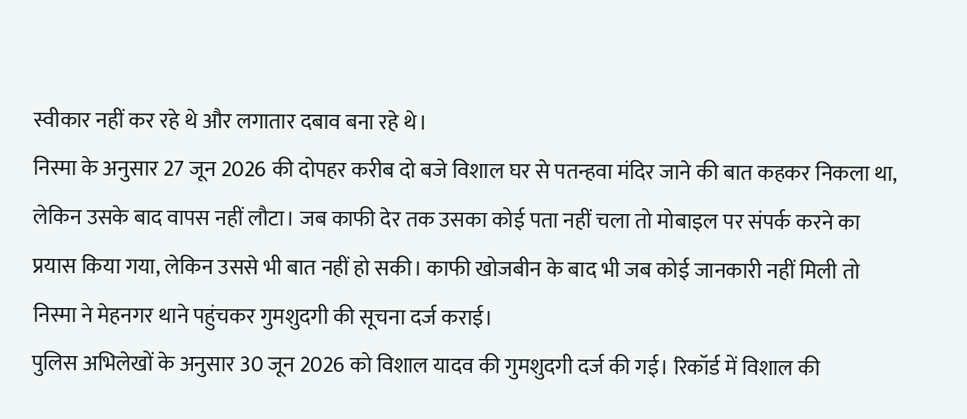स्वीकार नहीं कर रहे थे और लगातार दबाव बना रहे थे।
निस्मा के अनुसार 27 जून 2026 की दोपहर करीब दो बजे विशाल घर से पतन्हवा मंदिर जाने की बात कहकर निकला था, लेकिन उसके बाद वापस नहीं लौटा। जब काफी देर तक उसका कोई पता नहीं चला तो मोबाइल पर संपर्क करने का प्रयास किया गया, लेकिन उससे भी बात नहीं हो सकी। काफी खोजबीन के बाद भी जब कोई जानकारी नहीं मिली तो निस्मा ने मेहनगर थाने पहुंचकर गुमशुदगी की सूचना दर्ज कराई।
पुलिस अभिलेखों के अनुसार 30 जून 2026 को विशाल यादव की गुमशुदगी दर्ज की गई। रिकॉर्ड में विशाल की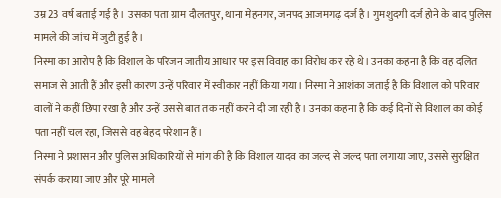उम्र 23 वर्ष बताई गई है। उसका पता ग्राम दौलतपुर, थाना मेहनगर, जनपद आजमगढ़ दर्ज है। गुमशुदगी दर्ज होने के बाद पुलिस मामले की जांच में जुटी हुई है।
निस्मा का आरोप है कि विशाल के परिजन जातीय आधार पर इस विवाह का विरोध कर रहे थे। उनका कहना है कि वह दलित समाज से आती हैं और इसी कारण उन्हें परिवार में स्वीकार नहीं किया गया। निस्मा ने आशंका जताई है कि विशाल को परिवार वालों ने कहीं छिपा रखा है और उन्हें उससे बात तक नहीं करने दी जा रही है। उनका कहना है कि कई दिनों से विशाल का कोई पता नहीं चल रहा, जिससे वह बेहद परेशान हैं।
निस्मा ने प्रशासन और पुलिस अधिकारियों से मांग की है कि विशाल यादव का जल्द से जल्द पता लगाया जाए, उससे सुरक्षित संपर्क कराया जाए और पूरे मामले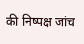की निष्पक्ष जांच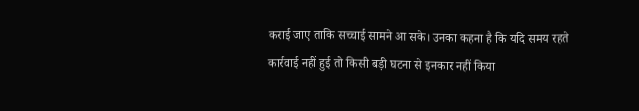कराई जाए ताकि सच्चाई सामने आ सके। उनका कहना है कि यदि समय रहते कार्रवाई नहीं हुई तो किसी बड़ी घटना से इनकार नहीं किया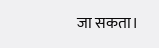जा सकता।